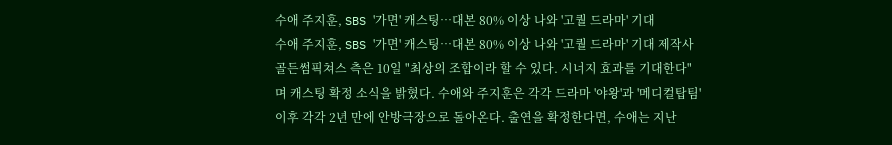수애 주지훈, SBS '가면' 캐스팅…대본 80% 이상 나와 '고퀄 드라마' 기대
수애 주지훈, SBS '가면' 캐스팅…대본 80% 이상 나와 '고퀄 드라마' 기대 제작사 골든썸픽쳐스 측은 10일 "최상의 조합이라 할 수 있다. 시너지 효과를 기대한다"며 캐스팅 확정 소식을 밝혔다. 수애와 주지훈은 각각 드라마 '야왕'과 '메디컬탑팀' 이후 각각 2년 만에 안방극장으로 돌아온다. 출연을 확정한다면, 수애는 지난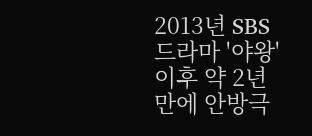2013년 SBS 드라마 '야왕' 이후 약 2년 만에 안방극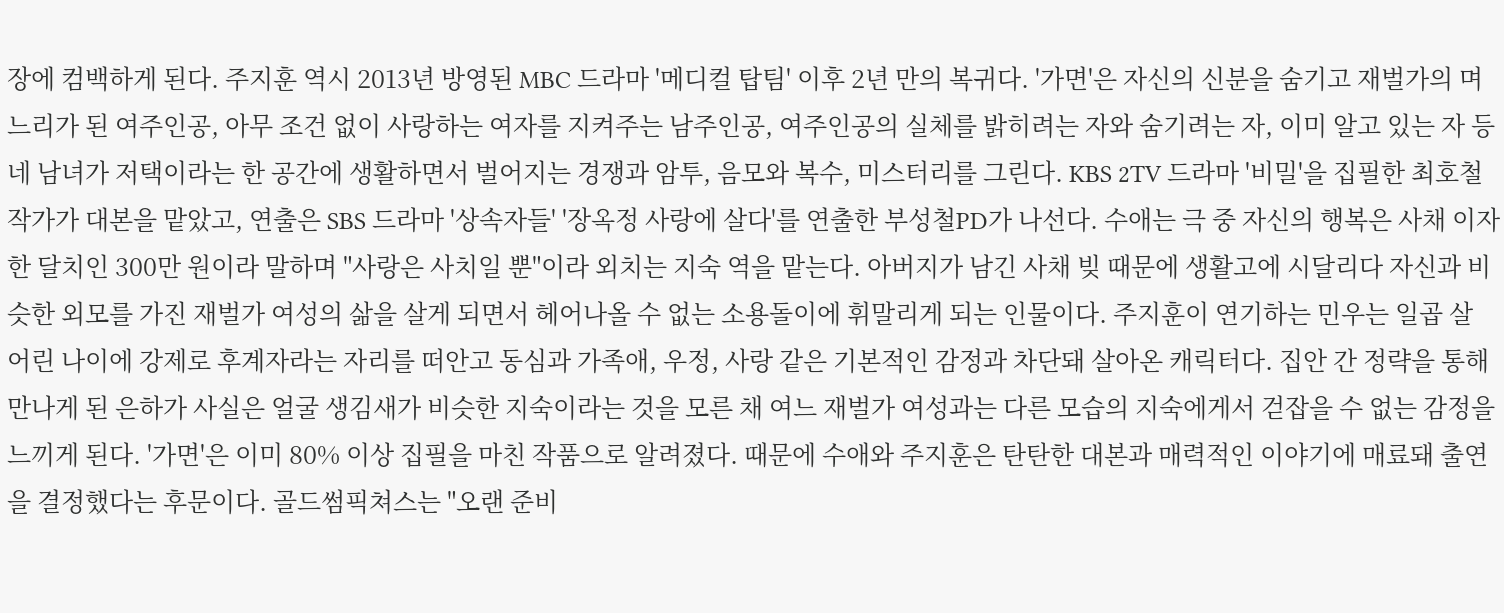장에 컴백하게 된다. 주지훈 역시 2013년 방영된 MBC 드라마 '메디컬 탑팀' 이후 2년 만의 복귀다. '가면'은 자신의 신분을 숨기고 재벌가의 며느리가 된 여주인공, 아무 조건 없이 사랑하는 여자를 지켜주는 남주인공, 여주인공의 실체를 밝히려는 자와 숨기려는 자, 이미 알고 있는 자 등 네 남녀가 저택이라는 한 공간에 생활하면서 벌어지는 경쟁과 암투, 음모와 복수, 미스터리를 그린다. KBS 2TV 드라마 '비밀'을 집필한 최호철 작가가 대본을 맡았고, 연출은 SBS 드라마 '상속자들' '장옥정 사랑에 살다'를 연출한 부성철PD가 나선다. 수애는 극 중 자신의 행복은 사채 이자 한 달치인 300만 원이라 말하며 "사랑은 사치일 뿐"이라 외치는 지숙 역을 맡는다. 아버지가 남긴 사채 빚 때문에 생활고에 시달리다 자신과 비슷한 외모를 가진 재벌가 여성의 삶을 살게 되면서 헤어나올 수 없는 소용돌이에 휘말리게 되는 인물이다. 주지훈이 연기하는 민우는 일곱 살 어린 나이에 강제로 후계자라는 자리를 떠안고 동심과 가족애, 우정, 사랑 같은 기본적인 감정과 차단돼 살아온 캐릭터다. 집안 간 정략을 통해 만나게 된 은하가 사실은 얼굴 생김새가 비슷한 지숙이라는 것을 모른 채 여느 재벌가 여성과는 다른 모습의 지숙에게서 걷잡을 수 없는 감정을 느끼게 된다. '가면'은 이미 80% 이상 집필을 마친 작품으로 알려졌다. 때문에 수애와 주지훈은 탄탄한 대본과 매력적인 이야기에 매료돼 출연을 결정했다는 후문이다. 골드썸픽쳐스는 "오랜 준비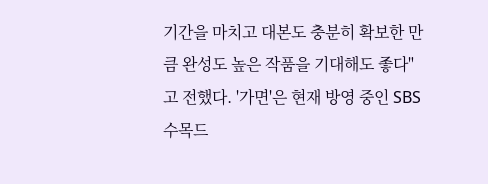기간을 마치고 대본도 충분히 확보한 만큼 완성도 높은 작품을 기대해도 좋다"고 전했다. '가면'은 현재 방영 중인 SBS 수목드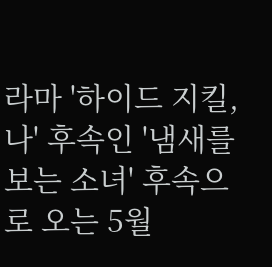라마 '하이드 지킬, 나' 후속인 '냄새를 보는 소녀' 후속으로 오는 5월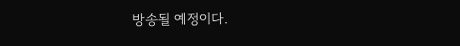방송될 예정이다.